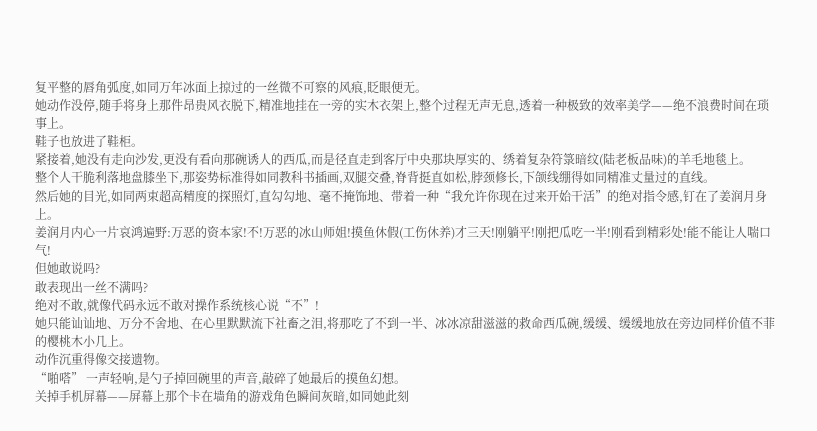复平整的唇角弧度,如同万年冰面上掠过的一丝微不可察的风痕,眨眼便无。
她动作没停,随手将身上那件昂贵风衣脱下,精准地挂在一旁的实木衣架上,整个过程无声无息,透着一种极致的效率美学——绝不浪费时间在琐事上。
鞋子也放进了鞋柜。
紧接着,她没有走向沙发,更没有看向那碗诱人的西瓜,而是径直走到客厅中央那块厚实的、绣着复杂符箓暗纹(陆老板品味)的羊毛地毯上。
整个人干脆利落地盘膝坐下,那姿势标准得如同教科书插画,双腿交叠,脊背挺直如松,脖颈修长,下颌线绷得如同精准丈量过的直线。
然后她的目光,如同两束超高精度的探照灯,直勾勾地、毫不掩饰地、带着一种“我允许你现在过来开始干活”的绝对指令感,钉在了姜润月身上。
姜润月内心一片哀鸿遍野:万恶的资本家!不!万恶的冰山师姐!摸鱼休假(工伤休养)才三天!刚躺平!刚把瓜吃一半!刚看到精彩处!能不能让人喘口气!
但她敢说吗?
敢表现出一丝不满吗?
绝对不敢,就像代码永远不敢对操作系统核心说“不”!
她只能讪讪地、万分不舍地、在心里默默流下社畜之泪,将那吃了不到一半、冰冰凉甜滋滋的救命西瓜碗,缓缓、缓缓地放在旁边同样价值不菲的樱桃木小几上。
动作沉重得像交接遗物。
“啪嗒” 一声轻响,是勺子掉回碗里的声音,敲碎了她最后的摸鱼幻想。
关掉手机屏幕——屏幕上那个卡在墙角的游戏角色瞬间灰暗,如同她此刻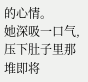的心情。
她深吸一口气,压下肚子里那堆即将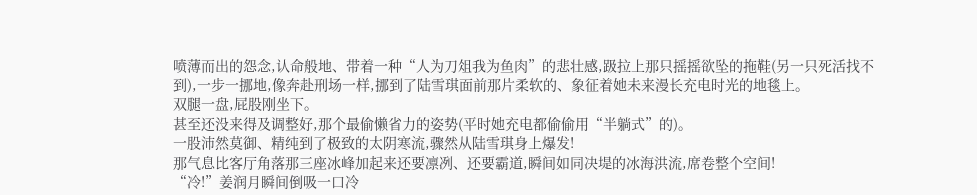喷薄而出的怨念,认命般地、带着一种“人为刀俎我为鱼肉”的悲壮感,趿拉上那只摇摇欲坠的拖鞋(另一只死活找不到),一步一挪地,像奔赴刑场一样,挪到了陆雪琪面前那片柔软的、象征着她未来漫长充电时光的地毯上。
双腿一盘,屁股刚坐下。
甚至还没来得及调整好,那个最偷懒省力的姿势(平时她充电都偷偷用“半躺式”的)。
一股沛然莫御、精纯到了极致的太阴寒流,骤然从陆雪琪身上爆发!
那气息比客厅角落那三座冰峰加起来还要凛冽、还要霸道,瞬间如同决堤的冰海洪流,席卷整个空间!
“冷!”姜润月瞬间倒吸一口冷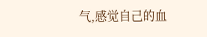气,感觉自己的血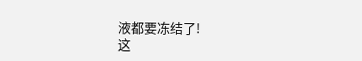液都要冻结了!
这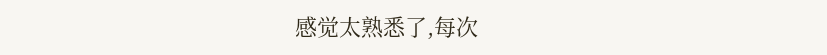感觉太熟悉了,每次